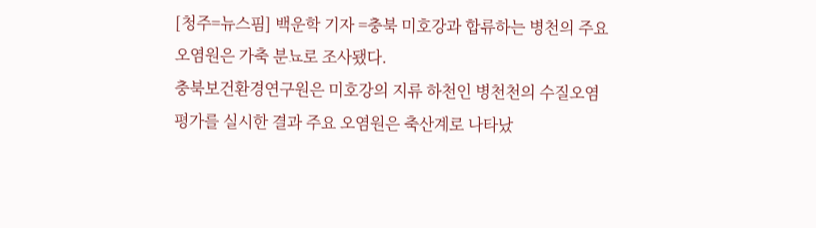[청주=뉴스핌] 백운학 기자 =충북 미호강과 합류하는 병천의 주요 오염원은 가축 분뇨로 조사됐다.
충북보건환경연구원은 미호강의 지류 하천인 병천천의 수질오염 평가를 실시한 결과 주요 오염원은 축산계로 나타났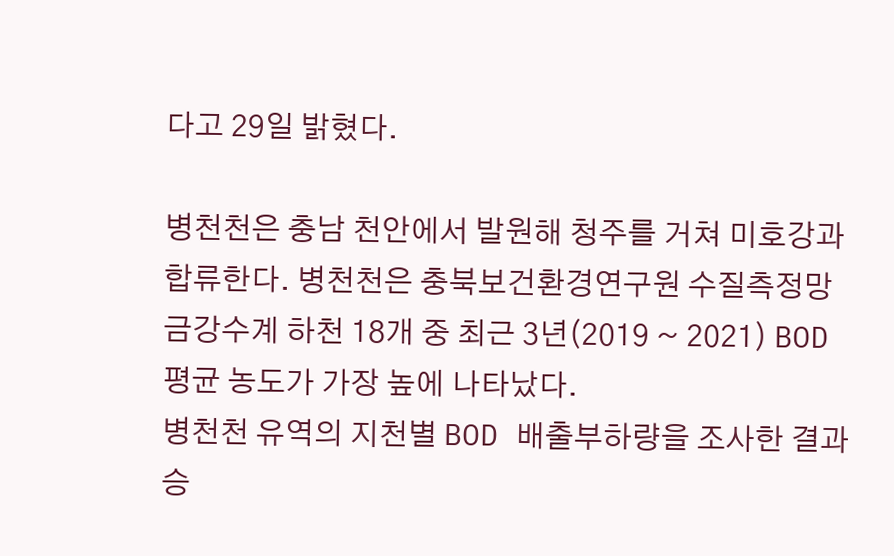다고 29일 밝혔다.

병천천은 충남 천안에서 발원해 청주를 거쳐 미호강과 합류한다. 병천천은 충북보건환경연구원 수질측정망 금강수계 하천 18개 중 최근 3년(2019 ~ 2021) BOD 평균 농도가 가장 높에 나타났다.
병천천 유역의 지천별 BOD 배출부하량을 조사한 결과 승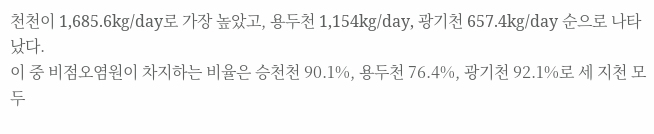천천이 1,685.6kg/day로 가장 높았고, 용두천 1,154kg/day, 광기천 657.4kg/day 순으로 나타났다.
이 중 비점오염원이 차지하는 비율은 승천천 90.1%, 용두천 76.4%, 광기천 92.1%로 세 지천 모두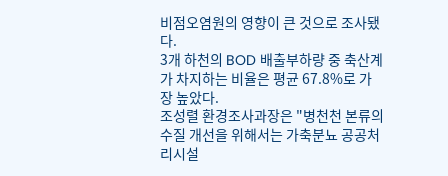비점오염원의 영향이 큰 것으로 조사됐다.
3개 하천의 BOD 배출부하량 중 축산계가 차지하는 비율은 평균 67.8%로 가장 높았다.
조성렬 환경조사과장은 "병천천 본류의 수질 개선을 위해서는 가축분뇨 공공처리시설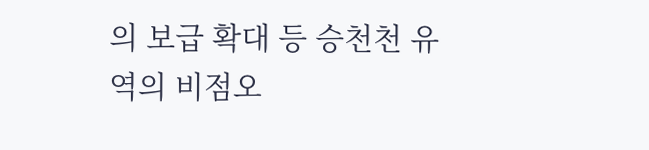의 보급 확대 등 승천천 유역의 비점오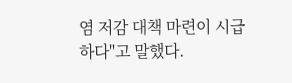염 저감 대책 마련이 시급하다"고 말했다.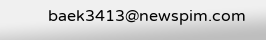baek3413@newspim.com